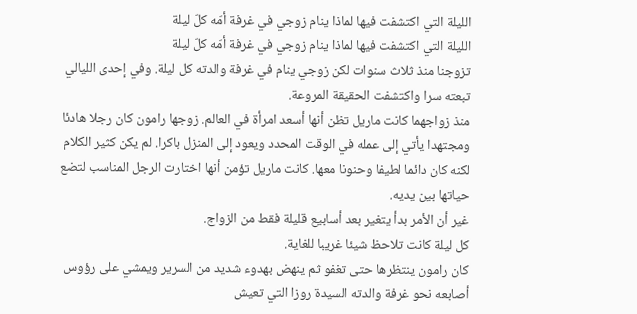الليلة التي اكتشفت فيها لماذا ينام زوجي في غرفة أمّه كلّ ليلة
الليلة التي اكتشفت فيها لماذا ينام زوجي في غرفة أمّه كلّ ليلة
تزوجنا منذ ثلاث سنوات لكن زوجي ينام في غرفة والدته كل ليلة. وفي إحدى الليالي تبعته سرا واكتشفت الحقيقة المروعة.
منذ زواجهما كانت ماريل تظن أنها أسعد امرأة في العالم. زوجها رامون كان رجلا هادئا ومجتهدا يأتي إلى عمله في الوقت المحدد ويعود إلى المنزل باكرا. لم يكن كثير الكلام لكنه كان دائما لطيفا وحنونا معها. كانت ماريل تؤمن أنها اختارت الرجل المناسب لتضع حياتها بين يديه.
غير أن الأمر بدأ يتغير بعد أسابيع قليلة فقط من الزواج.
كل ليلة كانت تلاحظ شيئا غريبا للغاية.
كان رامون ينتظرها حتى تغفو ثم ينهض بهدوء شديد من السرير ويمشي على رؤوس أصابعه نحو غرفة والدته السيدة روزا التي تعيش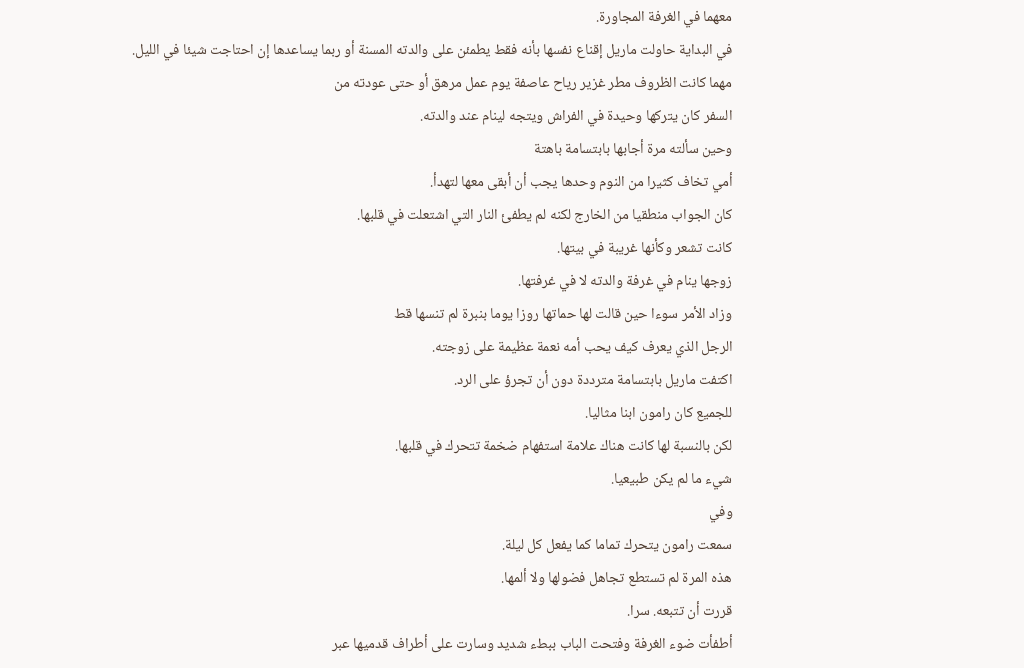معهما في الغرفة المجاورة.
في البداية حاولت ماريل إقناع نفسها بأنه فقط يطمئن على والدته المسنة أو ربما يساعدها إن احتاجت شيئا في الليل.
مهما كانت الظروف مطر غزير رياح عاصفة يوم عمل مرهق أو حتى عودته من
السفر كان يتركها وحيدة في الفراش ويتجه لينام عند والدته.
وحين سألته مرة أجابها بابتسامة باهتة
أمي تخاف كثيرا من النوم وحدها يجب أن أبقى معها لتهدأ.
كان الجواب منطقيا من الخارج لكنه لم يطفئ النار التي اشتعلت في قلبها.
كانت تشعر وكأنها غريبة في بيتها.
زوجها ينام في غرفة والدته لا في غرفتها.
وزاد الأمر سوءا حين قالت لها حماتها روزا يوما بنبرة لم تنسها قط
الرجل الذي يعرف كيف يحب أمه نعمة عظيمة على زوجته.
اكتفت ماريل بابتسامة مترددة دون أن تجرؤ على الرد.
للجميع كان رامون ابنا مثاليا.
لكن بالنسبة لها كانت هناك علامة استفهام ضخمة تتحرك في قلبها.
شيء ما لم يكن طبيعيا.
وفي
سمعت رامون يتحرك تماما كما يفعل كل ليلة.
هذه المرة لم تستطع تجاهل فضولها ولا ألمها.
قررت أن تتبعه. سرا.
أطفأت ضوء الغرفة وفتحت الباب ببطء شديد وسارت على أطراف قدميها عبر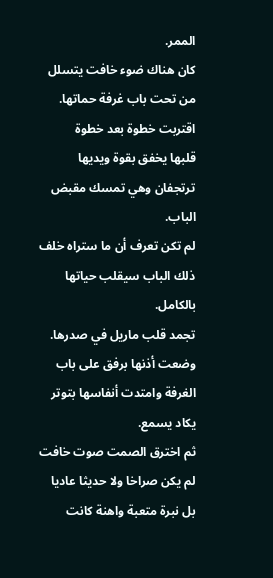الممر.
كان هناك ضوء خافت يتسلل من تحت باب غرفة حماتها.
اقتربت خطوة بعد خطوة
قلبها يخفق بقوة ويديها ترتجفان وهي تمسك مقبض الباب.
لم تكن تعرف أن ما ستراه خلف ذلك الباب سيقلب حياتها بالكامل.
تجمد قلب ماريل في صدرها.
وضعت أذنها برفق على باب الغرفة وامتدت أنفاسها بتوتر يكاد يسمع.
ثم اخترق الصمت صوت خافت لم يكن صراخا ولا حديثا عاديا بل نبرة متعبة واهنة كانت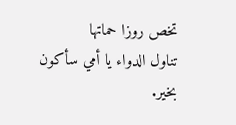تخص روزا حماتها
تناول الدواء يا أمي سأكون بخير.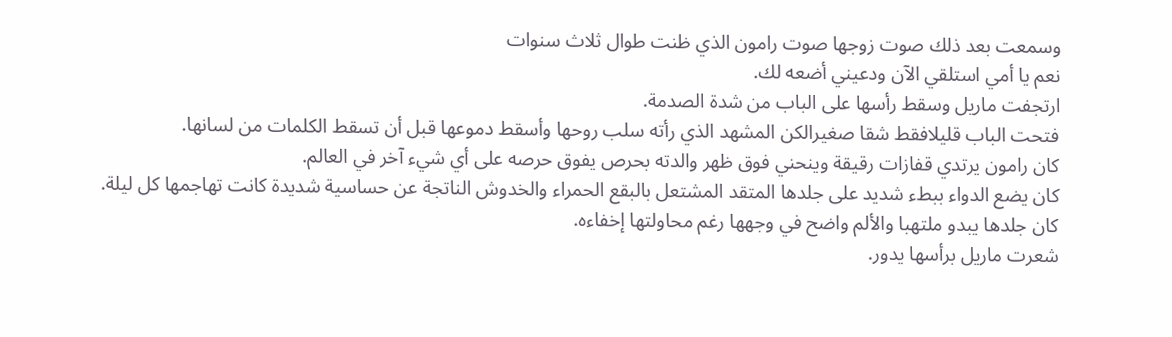وسمعت بعد ذلك صوت زوجها صوت رامون الذي ظنت طوال ثلاث سنوات
نعم يا أمي استلقي الآن ودعيني أضعه لك.
ارتجفت ماريل وسقط رأسها على الباب من شدة الصدمة.
فتحت الباب قليلافقط شقا صغيرالكن المشهد الذي رأته سلب روحها وأسقط دموعها قبل أن تسقط الكلمات من لسانها.
كان رامون يرتدي قفازات رقيقة وينحني فوق ظهر والدته بحرص يفوق حرصه على أي شيء آخر في العالم.
كان يضع الدواء ببطء شديد على جلدها المتقد المشتعل بالبقع الحمراء والخدوش الناتجة عن حساسية شديدة كانت تهاجمها كل ليلة.
كان جلدها يبدو ملتهبا والألم واضح في وجهها رغم محاولتها إخفاءه.
شعرت ماريل برأسها يدور.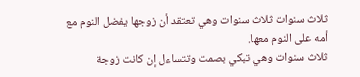ثلاث سنوات ثلاث سنوات وهي تعتقد أن زوجها يفضل النوم مع أمه على النوم معها.
ثلاث سنوات وهي تبكي بصمت وتتساءل إن كانت زوجة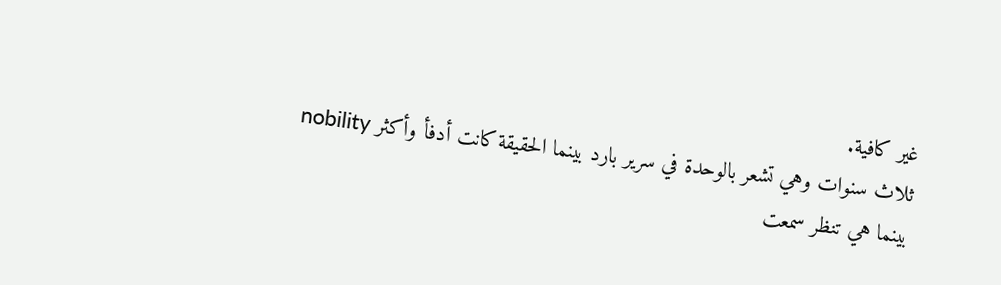غير كافية.
ثلاث سنوات وهي تشعر بالوحدة في سرير بارد بينما الحقيقة كانت أدفأ وأكثر nobility
بينما هي تنظر سمعت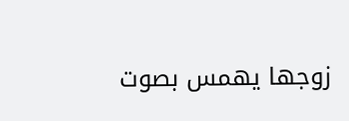زوجها يهمس بصوت